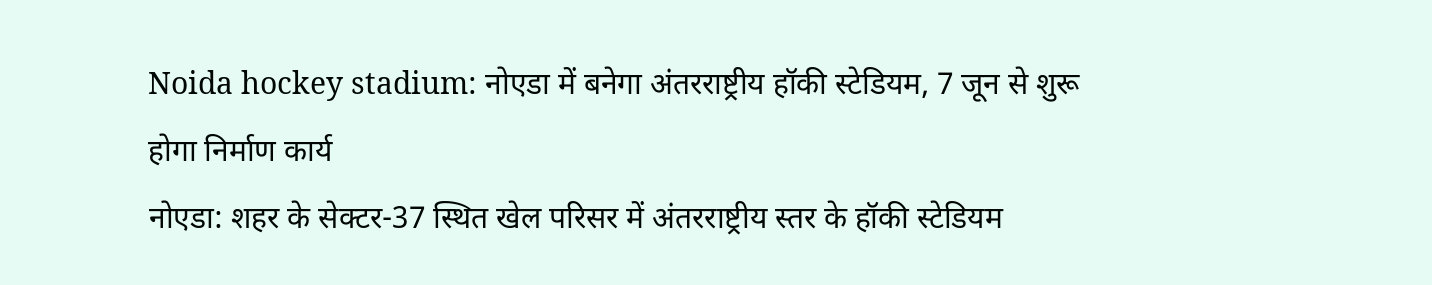Noida hockey stadium: नोएडा में बनेगा अंतरराष्ट्रीय हॉकी स्टेडियम, 7 जून से शुरू होगा निर्माण कार्य
नोएडा: शहर के सेक्टर-37 स्थित खेल परिसर में अंतरराष्ट्रीय स्तर के हॉकी स्टेडियम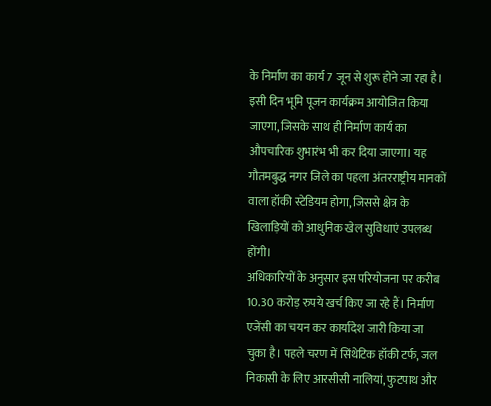के निर्माण का कार्य 7 जून से शुरू होने जा रहा है। इसी दिन भूमि पूजन कार्यक्रम आयोजित किया जाएगा, जिसके साथ ही निर्माण कार्य का औपचारिक शुभारंभ भी कर दिया जाएगा। यह गौतमबुद्ध नगर जिले का पहला अंतरराष्ट्रीय मानकों वाला हॉकी स्टेडियम होगा, जिससे क्षेत्र के खिलाड़ियों को आधुनिक खेल सुविधाएं उपलब्ध होंगी।
अधिकारियों के अनुसार इस परियोजना पर करीब 10.30 करोड़ रुपये खर्च किए जा रहे हैं। निर्माण एजेंसी का चयन कर कार्यादेश जारी किया जा चुका है। पहले चरण में सिंथेटिक हॉकी टर्फ, जल निकासी के लिए आरसीसी नालियां, फुटपाथ और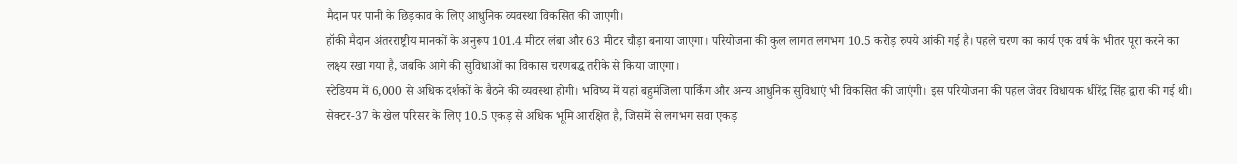मैदान पर पानी के छिड़काव के लिए आधुनिक व्यवस्था विकसित की जाएगी।
हॉकी मैदान अंतरराष्ट्रीय मानकों के अनुरूप 101.4 मीटर लंबा और 63 मीटर चौड़ा बनाया जाएगा। परियोजना की कुल लागत लगभग 10.5 करोड़ रुपये आंकी गई है। पहले चरण का कार्य एक वर्ष के भीतर पूरा करने का लक्ष्य रखा गया है, जबकि आगे की सुविधाओं का विकास चरणबद्ध तरीके से किया जाएगा।
स्टेडियम में 6,000 से अधिक दर्शकों के बैठने की व्यवस्था होगी। भविष्य में यहां बहुमंजिला पार्किंग और अन्य आधुनिक सुविधाएं भी विकसित की जाएंगी। इस परियोजना की पहल जेवर विधायक धीरेंद्र सिंह द्वारा की गई थी। सेक्टर-37 के खेल परिसर के लिए 10.5 एकड़ से अधिक भूमि आरक्षित है, जिसमें से लगभग सवा एकड़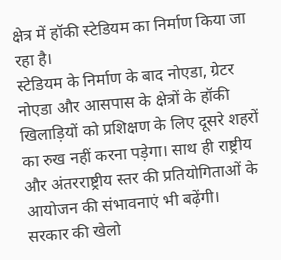क्षेत्र में हॉकी स्टेडियम का निर्माण किया जा रहा है।
स्टेडियम के निर्माण के बाद नोएडा, ग्रेटर नोएडा और आसपास के क्षेत्रों के हॉकी खिलाड़ियों को प्रशिक्षण के लिए दूसरे शहरों का रुख नहीं करना पड़ेगा। साथ ही राष्ट्रीय और अंतरराष्ट्रीय स्तर की प्रतियोगिताओं के आयोजन की संभावनाएं भी बढ़ेंगी।
सरकार की खेलो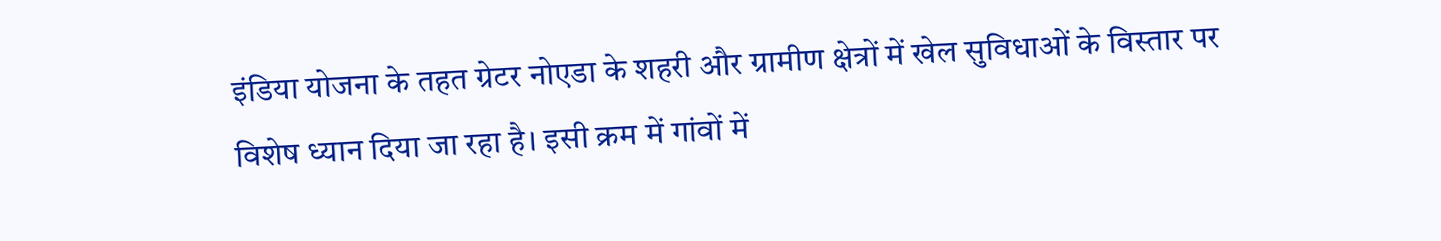इंडिया योजना के तहत ग्रेटर नोएडा के शहरी और ग्रामीण क्षेत्रों में खेल सुविधाओं के विस्तार पर विशेष ध्यान दिया जा रहा है। इसी क्रम में गांवों में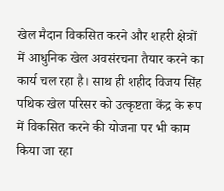खेल मैदान विकसित करने और शहरी क्षेत्रों में आधुनिक खेल अवसंरचना तैयार करने का कार्य चल रहा है। साथ ही शहीद विजय सिंह पथिक खेल परिसर को उत्कृष्टता केंद्र के रूप में विकसित करने की योजना पर भी काम किया जा रहा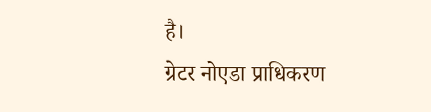है।
ग्रेटर नोएडा प्राधिकरण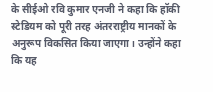के सीईओ रवि कुमार एनजी ने कहा कि हॉकी स्टेडियम को पूरी तरह अंतरराष्ट्रीय मानकों के अनुरूप विकसित किया जाएगा। उन्होंने कहा कि यह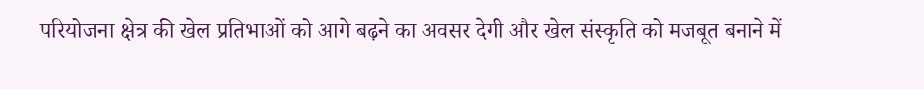परियोजना क्षेत्र की खेल प्रतिभाओं को आगे बढ़ने का अवसर देगी और खेल संस्कृति को मजबूत बनाने में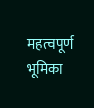महत्वपूर्ण भूमिका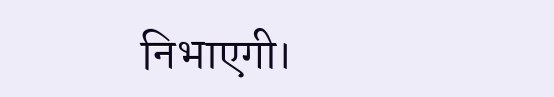निभाएगी।